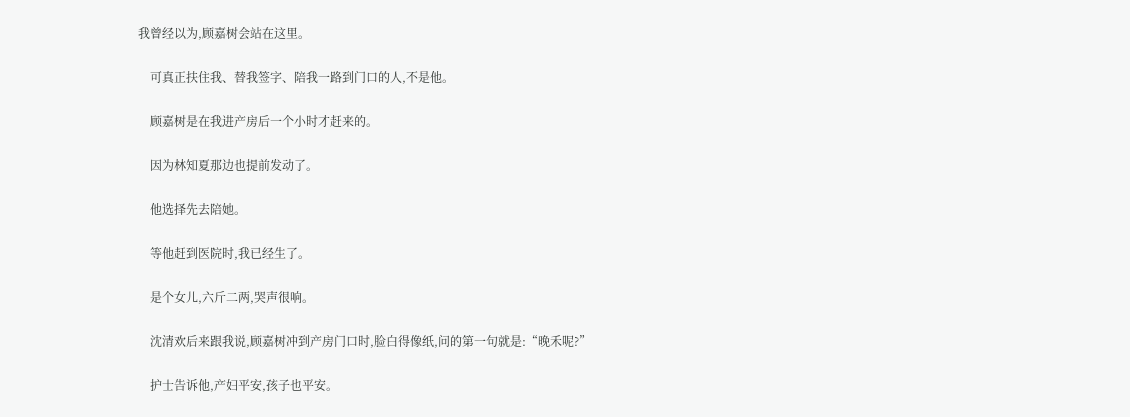我曾经以为,顾嘉树会站在这里。

    可真正扶住我、替我签字、陪我一路到门口的人,不是他。

    顾嘉树是在我进产房后一个小时才赶来的。

    因为林知夏那边也提前发动了。

    他选择先去陪她。

    等他赶到医院时,我已经生了。

    是个女儿,六斤二两,哭声很响。

    沈清欢后来跟我说,顾嘉树冲到产房门口时,脸白得像纸,问的第一句就是:“晚禾呢?”

    护士告诉他,产妇平安,孩子也平安。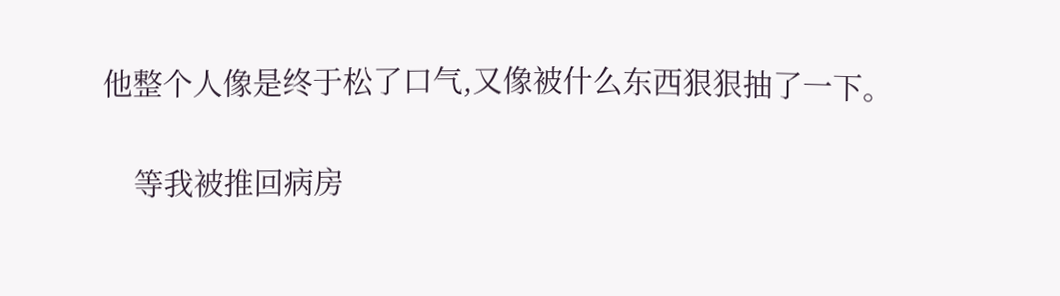他整个人像是终于松了口气,又像被什么东西狠狠抽了一下。

    等我被推回病房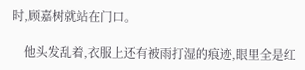时,顾嘉树就站在门口。

    他头发乱着,衣服上还有被雨打湿的痕迹,眼里全是红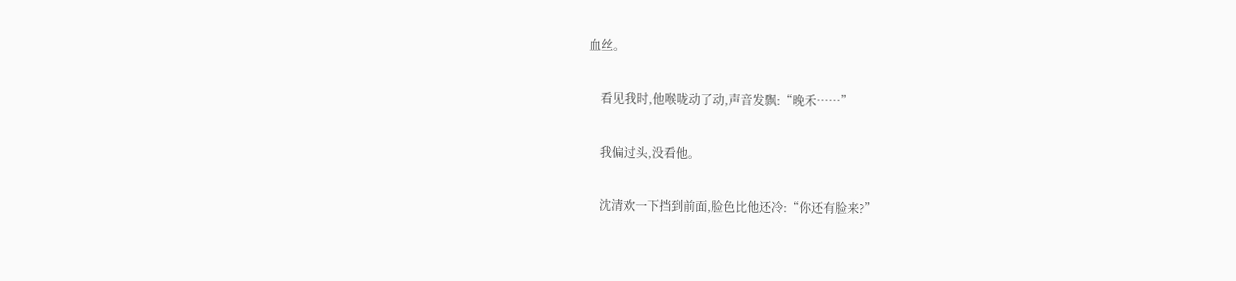血丝。

    看见我时,他喉咙动了动,声音发飘:“晚禾……”

    我偏过头,没看他。

    沈清欢一下挡到前面,脸色比他还冷:“你还有脸来?”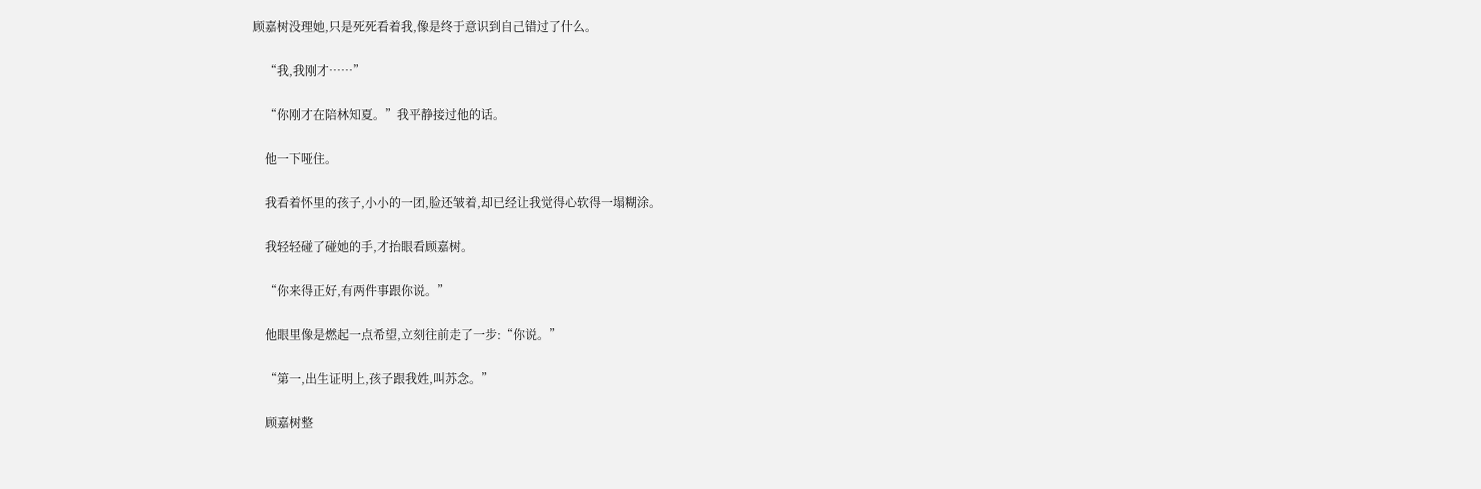顾嘉树没理她,只是死死看着我,像是终于意识到自己错过了什么。

    “我,我刚才……”

    “你刚才在陪林知夏。”我平静接过他的话。

    他一下哑住。

    我看着怀里的孩子,小小的一团,脸还皱着,却已经让我觉得心软得一塌糊涂。

    我轻轻碰了碰她的手,才抬眼看顾嘉树。

    “你来得正好,有两件事跟你说。”

    他眼里像是燃起一点希望,立刻往前走了一步:“你说。”

    “第一,出生证明上,孩子跟我姓,叫苏念。”

    顾嘉树整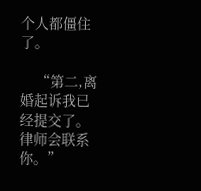个人都僵住了。

    “第二,离婚起诉我已经提交了。律师会联系你。”